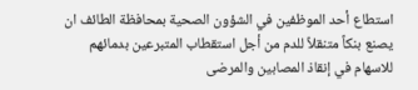استطاع أحد الموظفين في الشؤون الصحية بمحافظة الطائف ان يصنع بنكاً متنقلاً للدم من أجل استقطاب المتبرعين بدمائهم للاسهام في إنقاذ المصابين والمرضى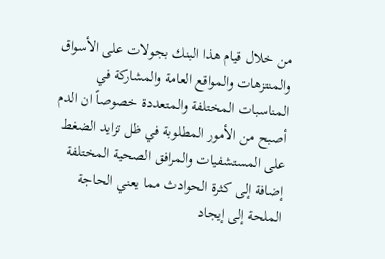من خلال قيام هذا البنك بجولات على الأسواق والمنتزهات والمواقع العامة والمشاركة في المناسبات المختلفة والمتعددة خصوصاً ان الدم أصبح من الأمور المطلوبة في ظل تزايد الضغط على المستشفيات والمرافق الصحية المختلفة إضافة إلى كثرة الحوادث مما يعني الحاجة الملحة إلى إيجاد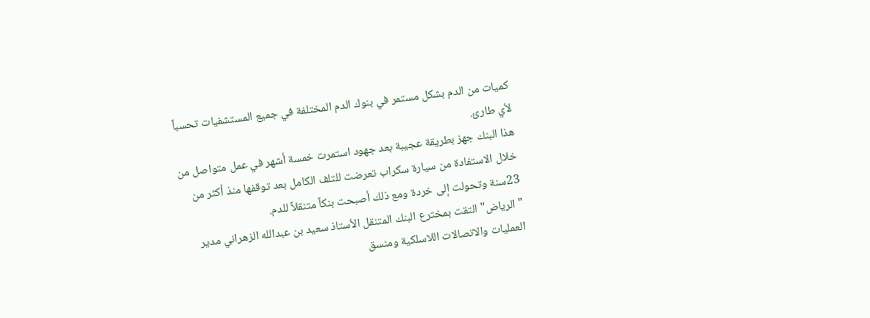كميات من الدم بشكل مستمر في بنوك الدم المختلفة في جميع المستشفيات تحسباً لأي طارئ.
هذا البنك جهز بطريقة عجيبة بعد جهود استمرت خمسة أشهر في عمل متواصل من خلال الاستفادة من سيارة سكراب تعرضت للتلف الكامل بعد توقفها منذ أكثر من 23سنة وتحولت إلى خردة ومع ذلك أصبحت بنكاً متنقلاً للدم.
"الرياض" التقت بمخترع البنك المتنقل الأستاذ سعيد بن عبدالله الزهراني مدير العمليات والاتصالات اللاسلكية ومنسق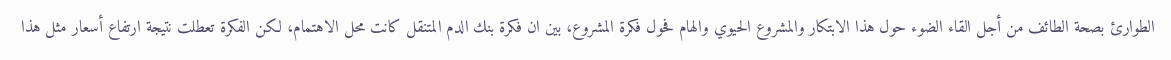الطوارئ بصحة الطائف من أجل القاء الضوء حول هذا الابتكار والمشروع الحيوي والهام فحول فكرة المشروع، بين ان فكرة بنك الدم المتنقل كانت محل الاهتمام، لكن الفكرة تعطلت نتيجة ارتفاع أسعار مثل هذا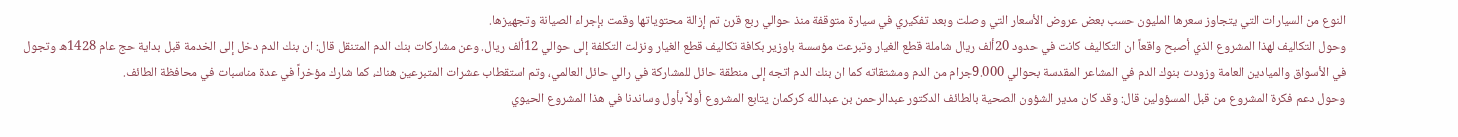النوع من السيارات التي يتجاوز سعرها المليون حسب بعض عروض الأسعار التي وصلت وبعد تفكيري في سيارة متوقفة منذ حوالي ربع قرن تم إزالة محتوياتها وقمت بإجراء الصيانة وتجهيزها.
وحول التكاليف لهذا المشروع الذي أصبح واقعاً ان التكاليف كانت في حدود 20ألف ريال شاملة قطع الغيار وتبرعت مؤسسة باوزير بكافة تكاليف قطع الغيار ونزلت التكلفة إلى حوالي 12ألف ريال. وعن مشاركات بنك الدم المتنقل قال: ان بنك الدم دخل إلى الخدمة قبل بداية حج عام 1428ه وتجول في الأسواق والميادين العامة وزودت بنوك الدم في المشاعر المقدسة بحوالي 9.000جرام من الدم ومشتقاته كما ان بنك الدم اتجه إلى منطقة حائل للمشاركة في رالي حائل العالمي، وتم استقطاب عشرات المتبرعين هناك، كما شارك مؤخراً في عدة مناسبات في محافظة الطائف.
وحول دعم فكرة المشروع من قبل المسؤولين قال: وقد كان مدير الشؤون الصحية بالطائف الدكتور عبدالرحمن بن عبدالله كركمان يتابع المشروع أولاً بأول وساندنا في هذا المشروع الحيوي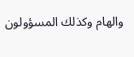والهام وكذلك المسؤولون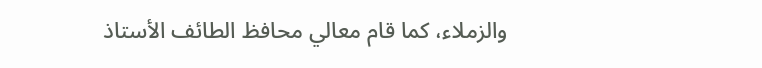والزملاء، كما قام معالي محافظ الطائف الأستاذ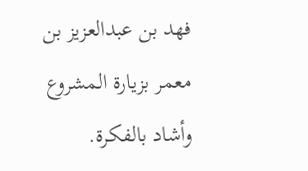فهد بن عبدالعزيز بن معمر بزيارة المشروع وأشاد بالفكرة.